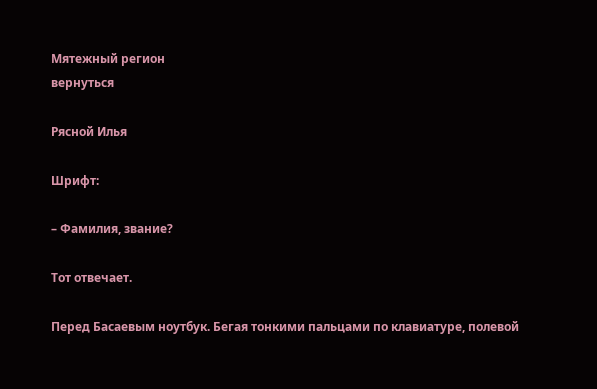Мятежный регион
вернуться

Рясной Илья

Шрифт:

– Фамилия, звание?

Тот отвечает.

Перед Басаевым ноутбук. Бегая тонкими пальцами по клавиатуре, полевой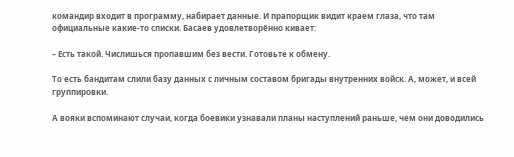командир входит в программу, набирает данные. И прапорщик видит краем глаза, что там официальные какие-то списки. Басаев удовлетворённо кивает:

– Есть такой. Числишься пропавшим без вести. Готовьте к обмену.

То есть бандитам слили базу данных с личным составом бригады внутренних войск. А, может, и всей группировки.

А вояки вспоминают случаи, когда боевики узнавали планы наступлений раньше, чем они доводились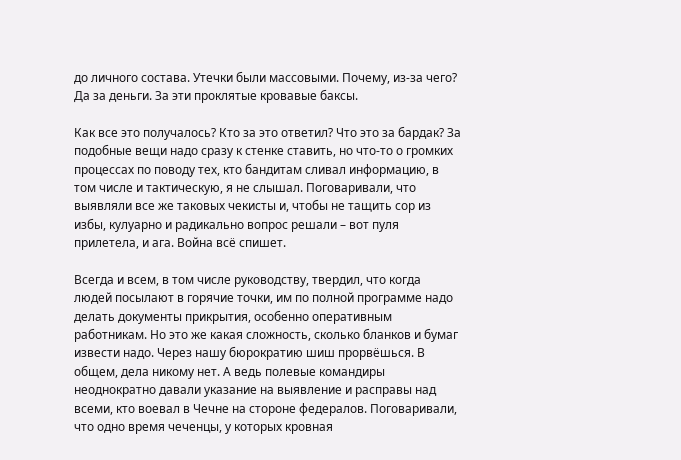до личного состава. Утечки были массовыми. Почему, из-за чего? Да за деньги. За эти проклятые кровавые баксы.

Как все это получалось? Кто за это ответил? Что это за бардак? За подобные вещи надо сразу к стенке ставить, но что-то о громких процессах по поводу тех, кто бандитам сливал информацию, в том числе и тактическую, я не слышал. Поговаривали, что выявляли все же таковых чекисты и, чтобы не тащить сор из избы, кулуарно и радикально вопрос решали – вот пуля прилетела, и ага. Война всё спишет.

Всегда и всем, в том числе руководству, твердил, что когда людей посылают в горячие точки, им по полной программе надо делать документы прикрытия, особенно оперативным работникам. Но это же какая сложность, сколько бланков и бумаг извести надо. Через нашу бюрократию шиш прорвёшься. В общем, дела никому нет. А ведь полевые командиры неоднократно давали указание на выявление и расправы над всеми, кто воевал в Чечне на стороне федералов. Поговаривали, что одно время чеченцы, у которых кровная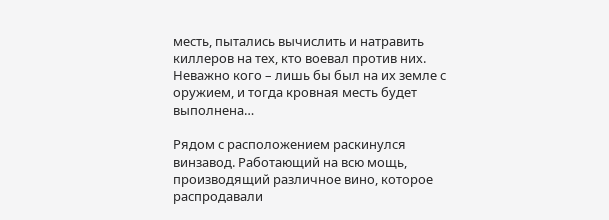месть, пытались вычислить и натравить киллеров на тех, кто воевал против них. Неважно кого – лишь бы был на их земле с оружием, и тогда кровная месть будет выполнена…

Рядом с расположением раскинулся винзавод. Работающий на всю мощь, производящий различное вино, которое распродавали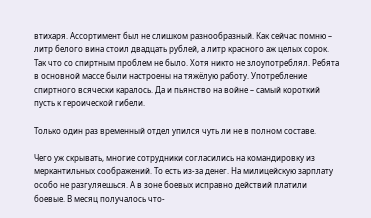втихаря. Ассортимент был не слишком разнообразный. Как сейчас помню – литр белого вина стоил двадцать рублей, а литр красного аж целых сорок. Так что со спиртным проблем не было. Хотя никто не злоупотреблял. Ребята в основной массе были настроены на тяжёлую работу. Употребление спиртного всячески каралось. Да и пьянство на войне – самый короткий пусть к героической гибели.

Только один раз временный отдел упился чуть ли не в полном составе.

Чего уж скрывать, многие сотрудники согласились на командировку из меркантильных соображений. То есть из-за денег. На милицейскую зарплату особо не разгуляешься. А в зоне боевых исправно действий платили боевые. В месяц получалось что-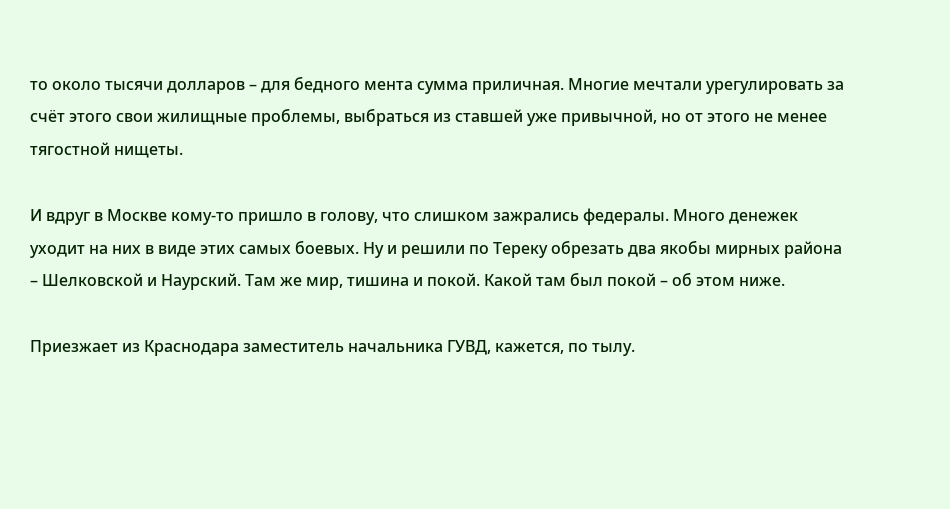то около тысячи долларов – для бедного мента сумма приличная. Многие мечтали урегулировать за счёт этого свои жилищные проблемы, выбраться из ставшей уже привычной, но от этого не менее тягостной нищеты.

И вдруг в Москве кому-то пришло в голову, что слишком зажрались федералы. Много денежек уходит на них в виде этих самых боевых. Ну и решили по Тереку обрезать два якобы мирных района – Шелковской и Наурский. Там же мир, тишина и покой. Какой там был покой – об этом ниже.

Приезжает из Краснодара заместитель начальника ГУВД, кажется, по тылу.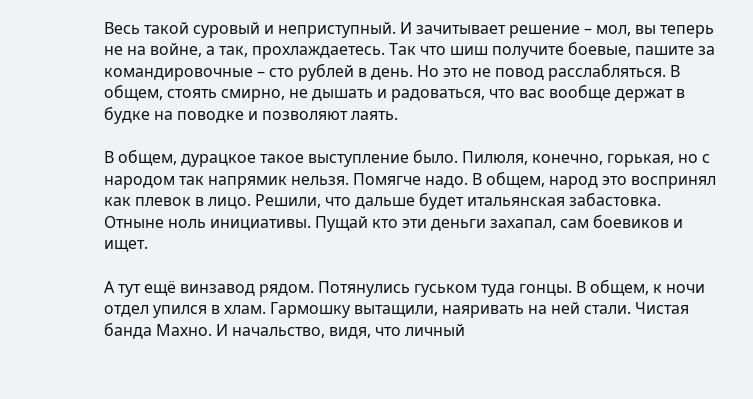Весь такой суровый и неприступный. И зачитывает решение – мол, вы теперь не на войне, а так, прохлаждаетесь. Так что шиш получите боевые, пашите за командировочные – сто рублей в день. Но это не повод расслабляться. В общем, стоять смирно, не дышать и радоваться, что вас вообще держат в будке на поводке и позволяют лаять.

В общем, дурацкое такое выступление было. Пилюля, конечно, горькая, но с народом так напрямик нельзя. Помягче надо. В общем, народ это воспринял как плевок в лицо. Решили, что дальше будет итальянская забастовка. Отныне ноль инициативы. Пущай кто эти деньги захапал, сам боевиков и ищет.

А тут ещё винзавод рядом. Потянулись гуськом туда гонцы. В общем, к ночи отдел упился в хлам. Гармошку вытащили, наяривать на ней стали. Чистая банда Махно. И начальство, видя, что личный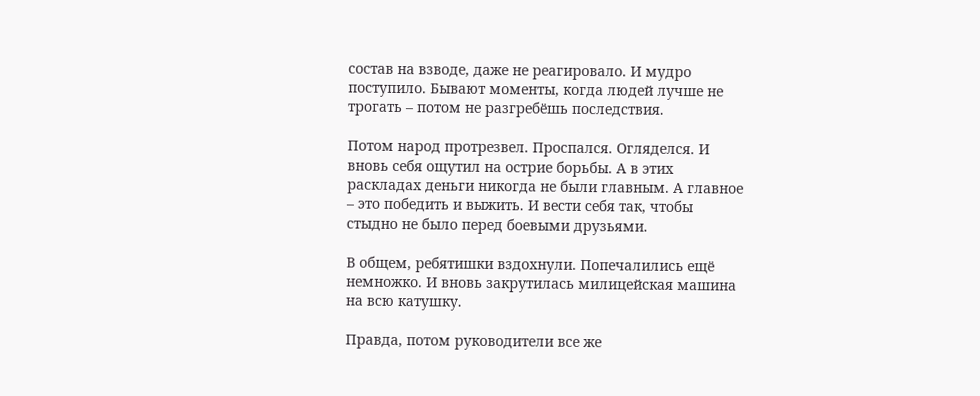состав на взводе, даже не реагировало. И мудро поступило. Бывают моменты, когда людей лучше не трогать – потом не разгребёшь последствия.

Потом народ протрезвел. Проспался. Огляделся. И вновь себя ощутил на острие борьбы. А в этих раскладах деньги никогда не были главным. А главное – это победить и выжить. И вести себя так, чтобы стыдно не было перед боевыми друзьями.

В общем, ребятишки вздохнули. Попечалились ещё немножко. И вновь закрутилась милицейская машина на всю катушку.

Правда, потом руководители все же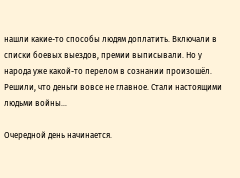нашли какие-то способы людям доплатить. Включали в списки боевых выездов, премии выписывали. Но у народа уже какой-то перелом в сознании произошёл. Решили, что деньги вовсе не главное. Стали настоящими людьми войны…

Очередной день начинается.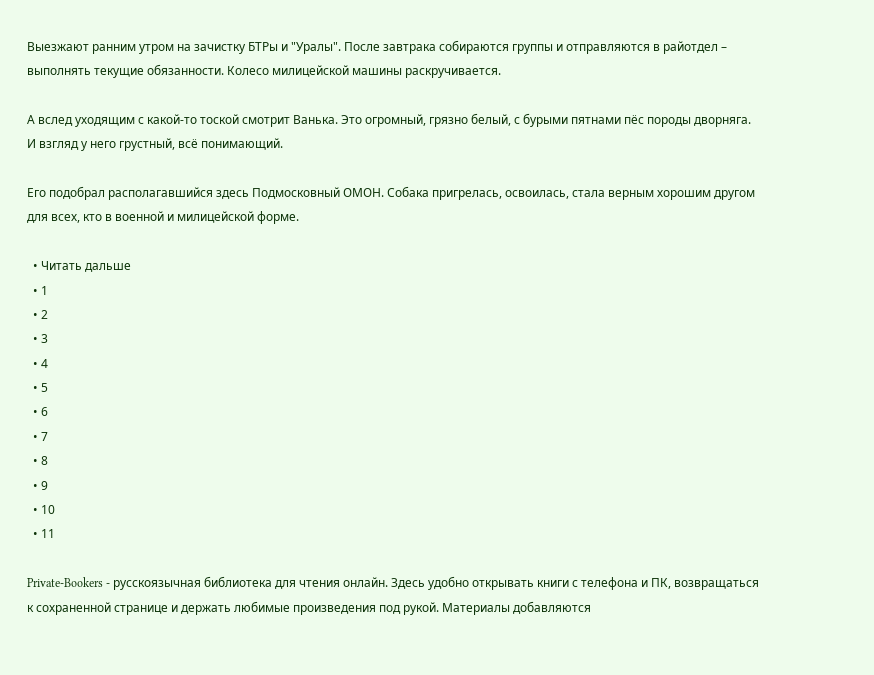Выезжают ранним утром на зачистку БТРы и "Уралы". После завтрака собираются группы и отправляются в райотдел – выполнять текущие обязанности. Колесо милицейской машины раскручивается.

А вслед уходящим с какой-то тоской смотрит Ванька. Это огромный, грязно белый, с бурыми пятнами пёс породы дворняга. И взгляд у него грустный, всё понимающий.

Его подобрал располагавшийся здесь Подмосковный ОМОН. Собака пригрелась, освоилась, стала верным хорошим другом для всех, кто в военной и милицейской форме.

  • Читать дальше
  • 1
  • 2
  • 3
  • 4
  • 5
  • 6
  • 7
  • 8
  • 9
  • 10
  • 11

Private-Bookers - русскоязычная библиотека для чтения онлайн. Здесь удобно открывать книги с телефона и ПК, возвращаться к сохраненной странице и держать любимые произведения под рукой. Материалы добавляются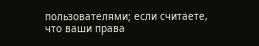пользователями; если считаете, что ваши права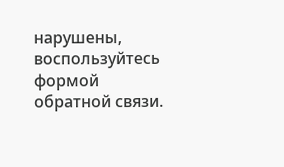нарушены, воспользуйтесь формой обратной связи.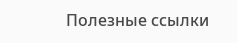Полезные ссылки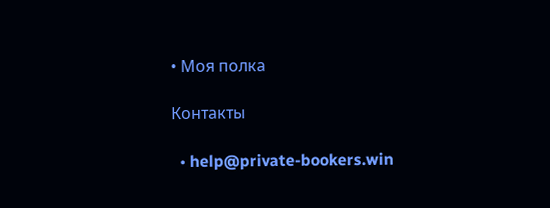• Моя полка

Контакты

  • help@private-bookers.win